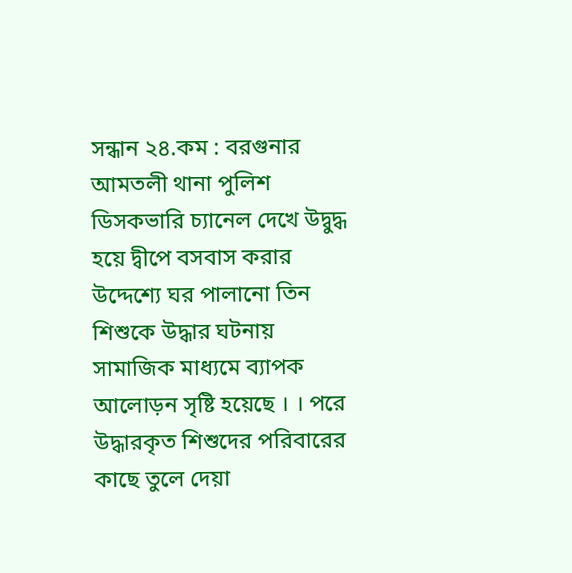সন্ধান ২৪.কম : বরগুনার আমতলী থানা পুলিশ ডিসকভারি চ্যানেল দেখে উদ্বুদ্ধ হয়ে দ্বীপে বসবাস করার উদ্দেশ্যে ঘর পালানো তিন শিশুকে উদ্ধার ঘটনায় সামাজিক মাধ্যমে ব্যাপক আলোড়ন সৃষ্টি হয়েছে । । পরে উদ্ধারকৃত শিশুদের পরিবারের কাছে তুলে দেয়া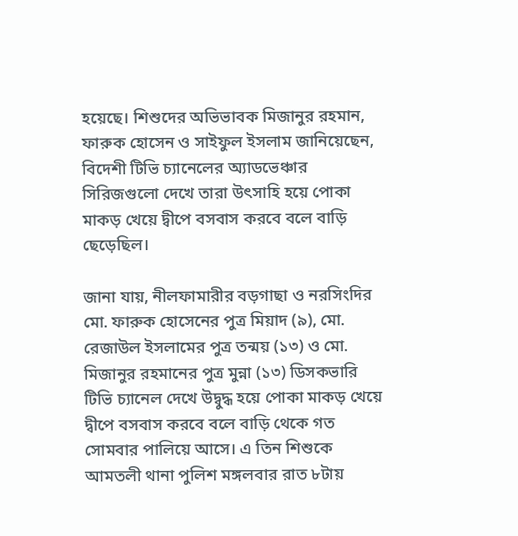হয়েছে। শিশুদের অভিভাবক মিজানুর রহমান, ফারুক হোসেন ও সাইফুল ইসলাম জানিয়েছেন, বিদেশী টিভি চ্যানেলের অ্যাডভেঞ্চার সিরিজগুলো দেখে তারা উৎসাহি হয়ে পোকা মাকড় খেয়ে দ্বীপে বসবাস করবে বলে বাড়ি ছেড়েছিল।

জানা যায়, নীলফামারীর বড়গাছা ও নরসিংদির মো. ফারুক হোসেনের পুত্র মিয়াদ (৯), মো. রেজাউল ইসলামের পুত্র তন্ময় (১৩) ও মো. মিজানুর রহমানের পুত্র মুন্না (১৩) ডিসকভারি টিভি চ্যানেল দেখে উদ্বুদ্ধ হয়ে পোকা মাকড় খেয়ে দ্বীপে বসবাস করবে বলে বাড়ি থেকে গত সোমবার পালিয়ে আসে। এ তিন শিশুকে আমতলী থানা পুলিশ মঙ্গলবার রাত ৮টায়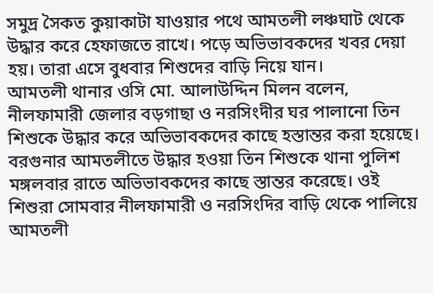সমুদ্র সৈকত কুয়াকাটা যাওয়ার পথে আমতলী লঞ্চঘাট থেকে উদ্ধার করে হেফাজতে রাখে। পড়ে অভিভাবকদের খবর দেয়া হয়। তারা এসে বুধবার শিশুদের বাড়ি নিয়ে যান।
আমতলী থানার ওসি মো. আলাউদ্দিন মিলন বলেন, নীলফামারী জেলার বড়গাছা ও নরসিংদীর ঘর পালানো তিন শিশুকে উদ্ধার করে অভিভাবকদের কাছে হস্তান্তর করা হয়েছে।
বরগুনার আমতলীতে উদ্ধার হওয়া তিন শিশুকে থানা পুলিশ মঙ্গলবার রাতে অভিভাবকদের কাছে স্তান্তর করেছে। ওই শিশুরা সোমবার নীলফামারী ও নরসিংদির বাড়ি থেকে পালিয়ে আমতলী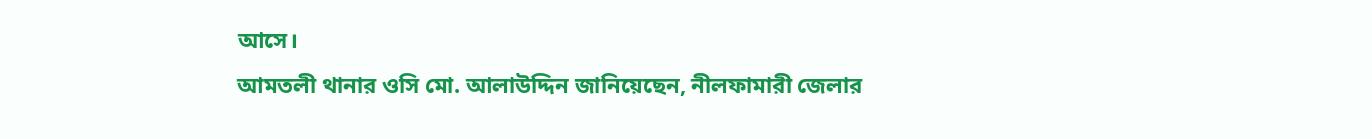আসে।
আমতলী থানার ওসি মো. আলাউদ্দিন জানিয়েছেন, নীলফামারী জেলার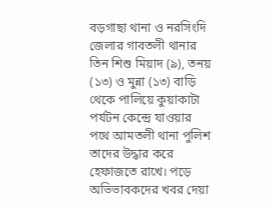বড়গাছা থানা ও নরসিংদি জেলার গাবতলী থানার তিন শিশু মিয়াদ (৯), তনয় (১৩) ও মুন্না (১৩) বাড়ি থেকে পালিয়ে কুয়াকাটা পর্যটন কেন্দ্রে যাওয়ার পথে আমতলী থানা পুলিশ তাদের উদ্ধার করে হেফাজতে রাখে। পড়ে অভিভাবকদের খবর দেয়া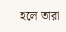হলে তারা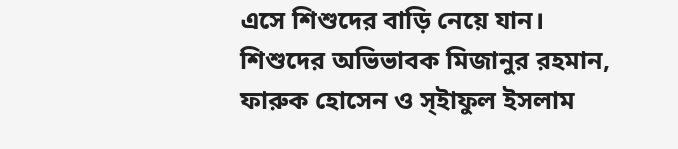এসে শিশুদের বাড়ি নেয়ে যান।
শিশুদের অভিভাবক মিজানুর রহমান, ফারুক হোসেন ও স্ইাফুল ইসলাম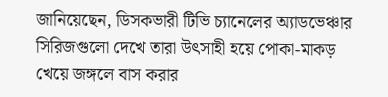জানিয়েছেন, ডিসকভারী টিভি চ্যানেলের অ্যাডভেঞ্চার সিরিজগুলো দেখে তারা উৎসাহী হয়ে পোকা-মাকড় খেয়ে জঙ্গলে বাস করার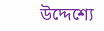উদ্দেশ্যে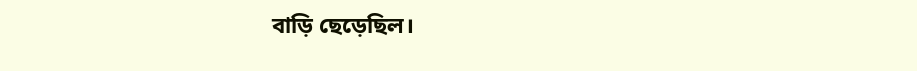বাড়ি ছেড়েছিল।